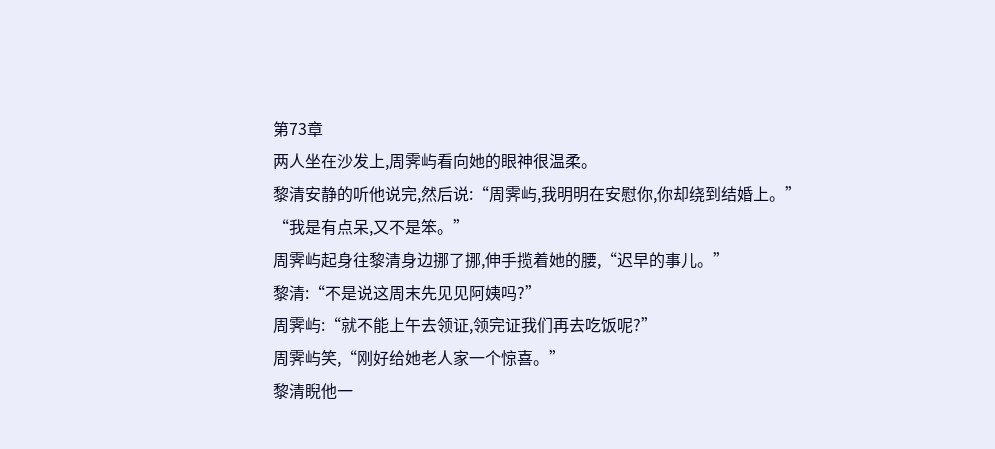第73章
两人坐在沙发上,周霁屿看向她的眼神很温柔。
黎清安静的听他说完,然后说:“周霁屿,我明明在安慰你,你却绕到结婚上。”
“我是有点呆,又不是笨。”
周霁屿起身往黎清身边挪了挪,伸手揽着她的腰,“迟早的事儿。”
黎清:“不是说这周末先见见阿姨吗?”
周霁屿:“就不能上午去领证,领完证我们再去吃饭呢?”
周霁屿笑,“刚好给她老人家一个惊喜。”
黎清睨他一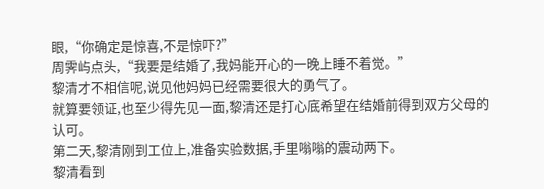眼,“你确定是惊喜,不是惊吓?”
周霁屿点头,“我要是结婚了,我妈能开心的一晚上睡不着觉。”
黎清才不相信呢,说见他妈妈已经需要很大的勇气了。
就算要领证,也至少得先见一面,黎清还是打心底希望在结婚前得到双方父母的认可。
第二天,黎清刚到工位上,准备实验数据,手里嗡嗡的震动两下。
黎清看到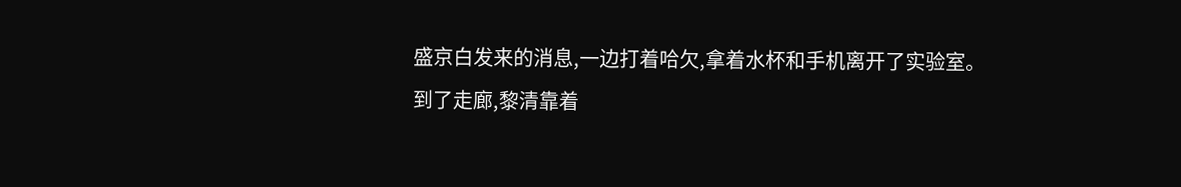盛京白发来的消息,一边打着哈欠,拿着水杯和手机离开了实验室。
到了走廊,黎清靠着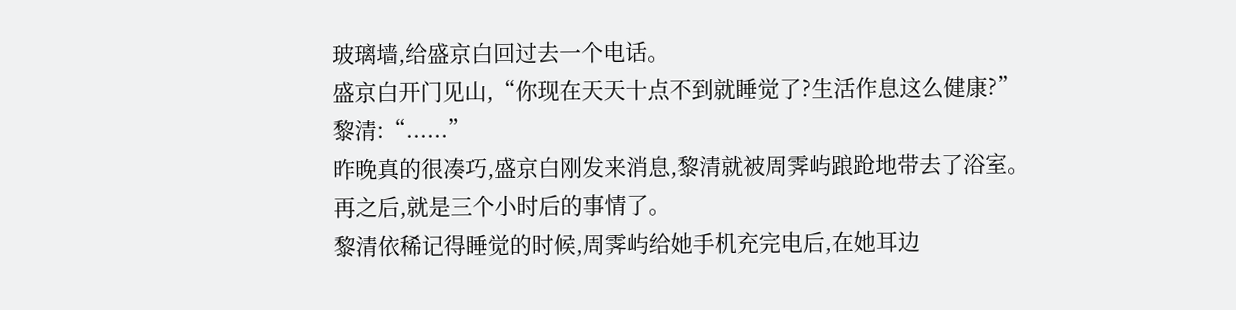玻璃墙,给盛京白回过去一个电话。
盛京白开门见山,“你现在天天十点不到就睡觉了?生活作息这么健康?”
黎清:“......”
昨晚真的很凑巧,盛京白刚发来消息,黎清就被周霁屿踉跄地带去了浴室。
再之后,就是三个小时后的事情了。
黎清依稀记得睡觉的时候,周霁屿给她手机充完电后,在她耳边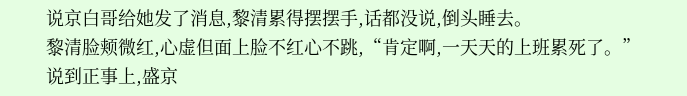说京白哥给她发了消息,黎清累得摆摆手,话都没说,倒头睡去。
黎清脸颊微红,心虚但面上脸不红心不跳,“肯定啊,一天天的上班累死了。”
说到正事上,盛京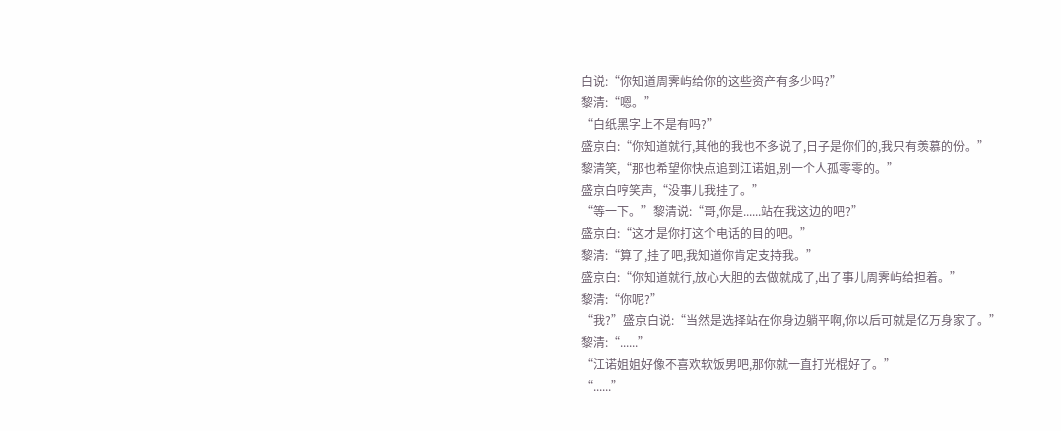白说:“你知道周霁屿给你的这些资产有多少吗?”
黎清:“嗯。”
“白纸黑字上不是有吗?”
盛京白:“你知道就行,其他的我也不多说了,日子是你们的,我只有羡慕的份。”
黎清笑,“那也希望你快点追到江诺姐,别一个人孤零零的。”
盛京白哼笑声,“没事儿我挂了。”
“等一下。”黎清说:“哥,你是......站在我这边的吧?”
盛京白:“这才是你打这个电话的目的吧。”
黎清:“算了,挂了吧,我知道你肯定支持我。”
盛京白:“你知道就行,放心大胆的去做就成了,出了事儿周霁屿给担着。”
黎清:“你呢?”
“我?”盛京白说:“当然是选择站在你身边躺平啊,你以后可就是亿万身家了。”
黎清:“......”
“江诺姐姐好像不喜欢软饭男吧,那你就一直打光棍好了。”
“......”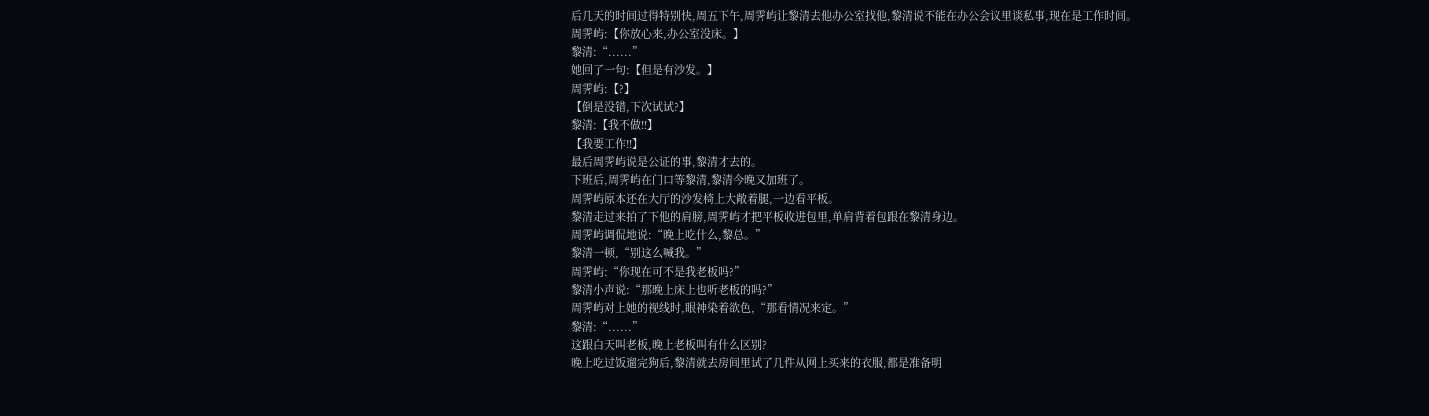后几天的时间过得特别快,周五下午,周霁屿让黎清去他办公室找他,黎清说不能在办公会议里谈私事,现在是工作时间。
周霁屿:【你放心来,办公室没床。】
黎清:“......”
她回了一句:【但是有沙发。】
周霁屿:【?】
【倒是没错,下次试试?】
黎清:【我不做!!】
【我要工作!!】
最后周霁屿说是公证的事,黎清才去的。
下班后,周霁屿在门口等黎清,黎清今晚又加班了。
周霁屿原本还在大厅的沙发椅上大敞着腿,一边看平板。
黎清走过来拍了下他的肩膀,周霁屿才把平板收进包里,单肩背着包跟在黎清身边。
周霁屿调侃地说:“晚上吃什么,黎总。”
黎清一顿,“别这么喊我。”
周霁屿:“你现在可不是我老板吗?”
黎清小声说:“那晚上床上也听老板的吗?”
周霁屿对上她的视线时,眼神染着欲色,“那看情况来定。”
黎清:“......”
这跟白天叫老板,晚上老板叫有什么区别?
晚上吃过饭遛完狗后,黎清就去房间里试了几件从网上买来的衣服,都是准备明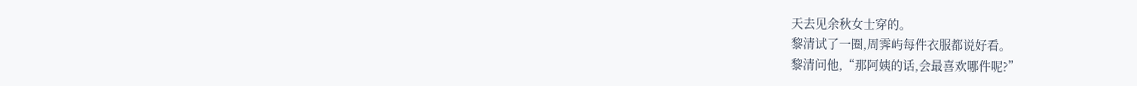天去见余秋女士穿的。
黎清试了一圈,周霁屿每件衣服都说好看。
黎清问他,“那阿姨的话,会最喜欢哪件呢?”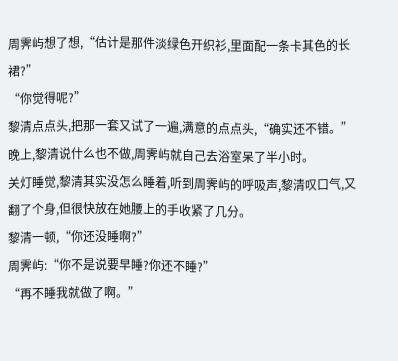周霁屿想了想,“估计是那件淡绿色开织衫,里面配一条卡其色的长裙?”
“你觉得呢?”
黎清点点头,把那一套又试了一遍,满意的点点头,“确实还不错。”
晚上,黎清说什么也不做,周霁屿就自己去浴室呆了半小时。
关灯睡觉,黎清其实没怎么睡着,听到周霁屿的呼吸声,黎清叹口气,又翻了个身,但很快放在她腰上的手收紧了几分。
黎清一顿,“你还没睡啊?”
周霁屿:“你不是说要早睡?你还不睡?”
“再不睡我就做了啊。”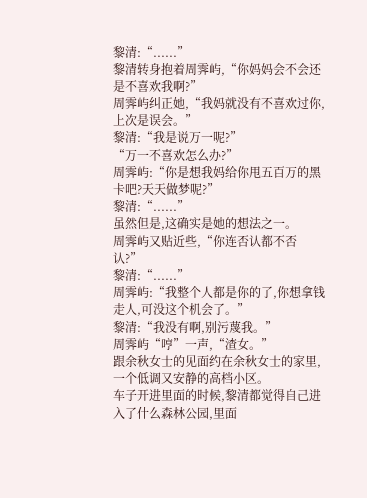黎清:“......”
黎清转身抱着周霁屿,“你妈妈会不会还是不喜欢我啊?”
周霁屿纠正她,“我妈就没有不喜欢过你,上次是误会。”
黎清:“我是说万一呢?”
“万一不喜欢怎么办?”
周霁屿:“你是想我妈给你甩五百万的黑卡吧?天天做梦呢?”
黎清:“......”
虽然但是,这确实是她的想法之一。
周霁屿又贴近些,“你连否认都不否认?”
黎清:“......”
周霁屿:“我整个人都是你的了,你想拿钱走人,可没这个机会了。”
黎清:“我没有啊,别污蔑我。”
周霁屿“哼”一声,“渣女。”
跟余秋女士的见面约在余秋女士的家里,一个低调又安静的高档小区。
车子开进里面的时候,黎清都觉得自己进入了什么森林公园,里面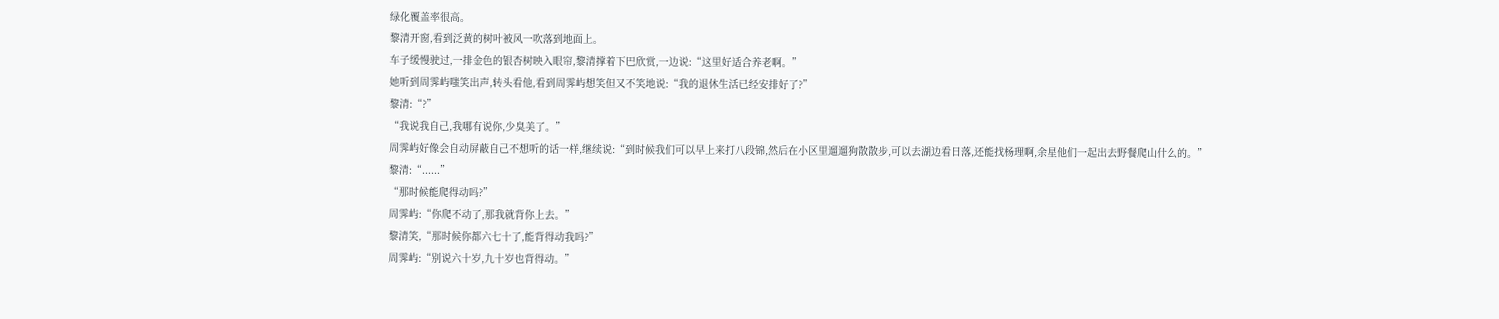绿化覆盖率很高。
黎清开窗,看到泛黄的树叶被风一吹落到地面上。
车子缓慢驶过,一排金色的银杏树映入眼帘,黎清撑着下巴欣赏,一边说:“这里好适合养老啊。”
她听到周霁屿嗤笑出声,转头看他,看到周霁屿想笑但又不笑地说:“我的退休生活已经安排好了?”
黎清:“?”
“我说我自己,我哪有说你,少臭美了。”
周霁屿好像会自动屏蔽自己不想听的话一样,继续说:“到时候我们可以早上来打八段锦,然后在小区里遛遛狗散散步,可以去湖边看日落,还能找杨理啊,余星他们一起出去野餐爬山什么的。”
黎清:“......”
“那时候能爬得动吗?”
周霁屿:“你爬不动了,那我就背你上去。”
黎清笑,“那时候你都六七十了,能背得动我吗?”
周霁屿:“别说六十岁,九十岁也背得动。”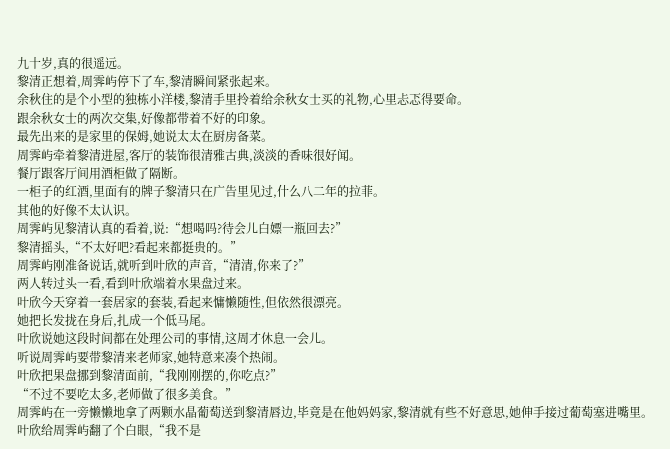九十岁,真的很遥远。
黎清正想着,周霁屿停下了车,黎清瞬间紧张起来。
余秋住的是个小型的独栋小洋楼,黎清手里拎着给余秋女士买的礼物,心里忐忑得要命。
跟余秋女士的两次交集,好像都带着不好的印象。
最先出来的是家里的保姆,她说太太在厨房备菜。
周霁屿牵着黎清进屋,客厅的装饰很清雅古典,淡淡的香味很好闻。
餐厅跟客厅间用酒柜做了隔断。
一柜子的红酒,里面有的牌子黎清只在广告里见过,什么八二年的拉菲。
其他的好像不太认识。
周霁屿见黎清认真的看着,说:“想喝吗?待会儿白嫖一瓶回去?”
黎清摇头,“不太好吧?看起来都挺贵的。”
周霁屿刚准备说话,就听到叶欣的声音,“清清,你来了?”
两人转过头一看,看到叶欣端着水果盘过来。
叶欣今天穿着一套居家的套装,看起来慵懒随性,但依然很漂亮。
她把长发拢在身后,扎成一个低马尾。
叶欣说她这段时间都在处理公司的事情,这周才休息一会儿。
听说周霁屿要带黎清来老师家,她特意来凑个热闹。
叶欣把果盘挪到黎清面前,“我刚刚摆的,你吃点?”
“不过不要吃太多,老师做了很多美食。”
周霁屿在一旁懒懒地拿了两颗水晶葡萄送到黎清唇边,毕竟是在他妈妈家,黎清就有些不好意思,她伸手接过葡萄塞进嘴里。
叶欣给周霁屿翻了个白眼,“我不是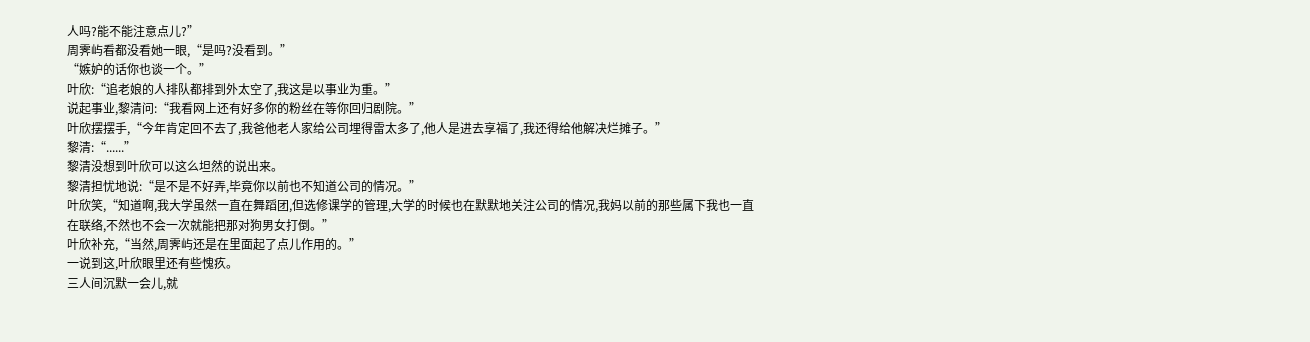人吗?能不能注意点儿?”
周霁屿看都没看她一眼,“是吗?没看到。”
“嫉妒的话你也谈一个。”
叶欣:“追老娘的人排队都排到外太空了,我这是以事业为重。”
说起事业,黎清问:“我看网上还有好多你的粉丝在等你回归剧院。”
叶欣摆摆手,“今年肯定回不去了,我爸他老人家给公司埋得雷太多了,他人是进去享福了,我还得给他解决烂摊子。”
黎清:“......”
黎清没想到叶欣可以这么坦然的说出来。
黎清担忧地说:“是不是不好弄,毕竟你以前也不知道公司的情况。”
叶欣笑,“知道啊,我大学虽然一直在舞蹈团,但选修课学的管理,大学的时候也在默默地关注公司的情况,我妈以前的那些属下我也一直在联络,不然也不会一次就能把那对狗男女打倒。”
叶欣补充,“当然,周霁屿还是在里面起了点儿作用的。”
一说到这,叶欣眼里还有些愧疚。
三人间沉默一会儿,就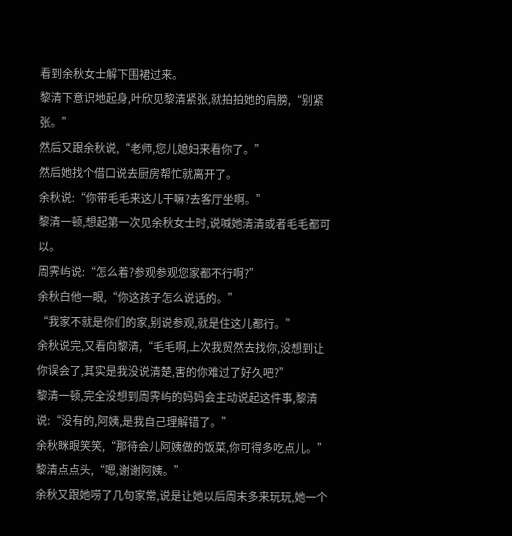看到余秋女士解下围裙过来。
黎清下意识地起身,叶欣见黎清紧张,就拍拍她的肩膀,“别紧张。”
然后又跟余秋说,“老师,您儿媳妇来看你了。”
然后她找个借口说去厨房帮忙就离开了。
余秋说:“你带毛毛来这儿干嘛?去客厅坐啊。”
黎清一顿,想起第一次见余秋女士时,说喊她清清或者毛毛都可以。
周霁屿说:“怎么着?参观参观您家都不行啊?”
余秋白他一眼,“你这孩子怎么说话的。”
“我家不就是你们的家,别说参观,就是住这儿都行。”
余秋说完,又看向黎清,“毛毛啊,上次我贸然去找你,没想到让你误会了,其实是我没说清楚,害的你难过了好久吧?”
黎清一顿,完全没想到周霁屿的妈妈会主动说起这件事,黎清说:“没有的,阿姨,是我自己理解错了。”
余秋眯眼笑笑,“那待会儿阿姨做的饭菜,你可得多吃点儿。”
黎清点点头,“嗯,谢谢阿姨。”
余秋又跟她唠了几句家常,说是让她以后周末多来玩玩,她一个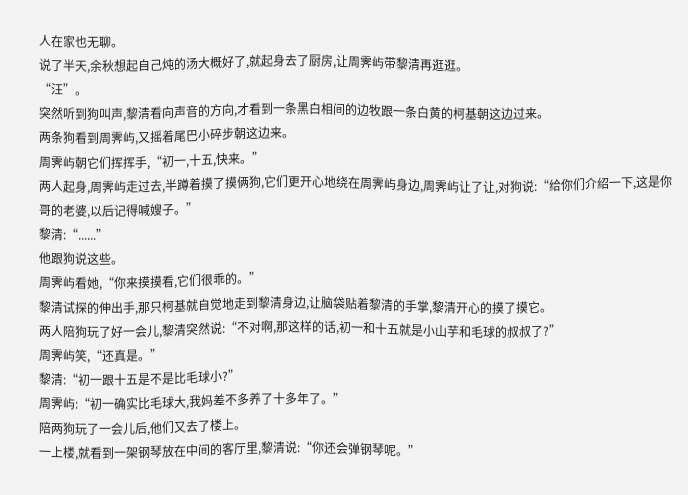人在家也无聊。
说了半天,余秋想起自己炖的汤大概好了,就起身去了厨房,让周霁屿带黎清再逛逛。
“汪”。
突然听到狗叫声,黎清看向声音的方向,才看到一条黑白相间的边牧跟一条白黄的柯基朝这边过来。
两条狗看到周霁屿,又摇着尾巴小碎步朝这边来。
周霁屿朝它们挥挥手,“初一,十五,快来。”
两人起身,周霁屿走过去,半蹲着摸了摸俩狗,它们更开心地绕在周霁屿身边,周霁屿让了让,对狗说:“给你们介绍一下,这是你哥的老婆,以后记得喊嫂子。”
黎清:“......”
他跟狗说这些。
周霁屿看她,“你来摸摸看,它们很乖的。”
黎清试探的伸出手,那只柯基就自觉地走到黎清身边,让脑袋贴着黎清的手掌,黎清开心的摸了摸它。
两人陪狗玩了好一会儿,黎清突然说:“不对啊,那这样的话,初一和十五就是小山芋和毛球的叔叔了?”
周霁屿笑,“还真是。”
黎清:“初一跟十五是不是比毛球小?”
周霁屿:“初一确实比毛球大,我妈差不多养了十多年了。”
陪两狗玩了一会儿后,他们又去了楼上。
一上楼,就看到一架钢琴放在中间的客厅里,黎清说:“你还会弹钢琴呢。”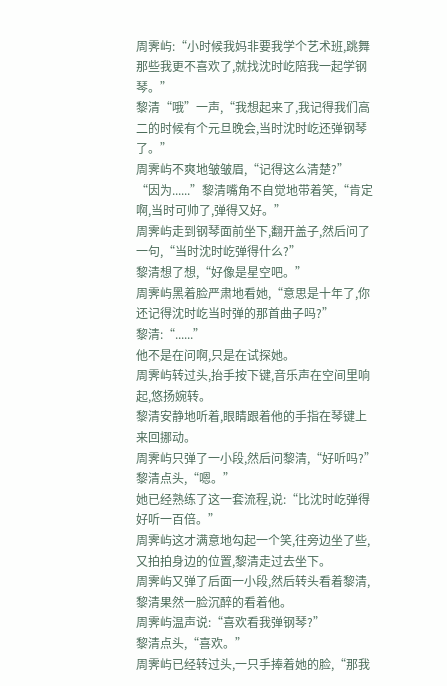周霁屿:“小时候我妈非要我学个艺术班,跳舞那些我更不喜欢了,就找沈时屹陪我一起学钢琴。”
黎清“哦”一声,“我想起来了,我记得我们高二的时候有个元旦晚会,当时沈时屹还弹钢琴了。”
周霁屿不爽地皱皱眉,“记得这么清楚?”
“因为......”黎清嘴角不自觉地带着笑,“肯定啊,当时可帅了,弹得又好。”
周霁屿走到钢琴面前坐下,翻开盖子,然后问了一句,“当时沈时屹弹得什么?”
黎清想了想,“好像是星空吧。”
周霁屿黑着脸严肃地看她,“意思是十年了,你还记得沈时屹当时弹的那首曲子吗?”
黎清:“......”
他不是在问啊,只是在试探她。
周霁屿转过头,抬手按下键,音乐声在空间里响起,悠扬婉转。
黎清安静地听着,眼睛跟着他的手指在琴键上来回挪动。
周霁屿只弹了一小段,然后问黎清,“好听吗?”
黎清点头,“嗯。”
她已经熟练了这一套流程,说:“比沈时屹弹得好听一百倍。”
周霁屿这才满意地勾起一个笑,往旁边坐了些,又拍拍身边的位置,黎清走过去坐下。
周霁屿又弹了后面一小段,然后转头看着黎清,黎清果然一脸沉醉的看着他。
周霁屿温声说:“喜欢看我弹钢琴?”
黎清点头,“喜欢。”
周霁屿已经转过头,一只手捧着她的脸,“那我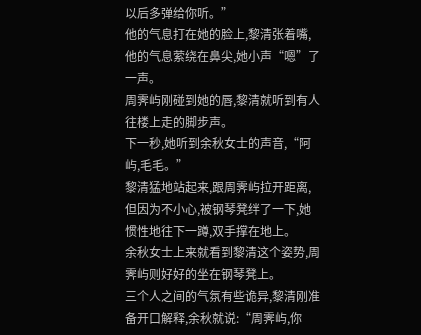以后多弹给你听。”
他的气息打在她的脸上,黎清张着嘴,他的气息萦绕在鼻尖,她小声“嗯”了一声。
周霁屿刚碰到她的唇,黎清就听到有人往楼上走的脚步声。
下一秒,她听到余秋女士的声音,“阿屿,毛毛。”
黎清猛地站起来,跟周霁屿拉开距离,但因为不小心,被钢琴凳绊了一下,她惯性地往下一蹲,双手撑在地上。
余秋女士上来就看到黎清这个姿势,周霁屿则好好的坐在钢琴凳上。
三个人之间的气氛有些诡异,黎清刚准备开口解释,余秋就说:“周霁屿,你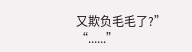又欺负毛毛了?”
“......”